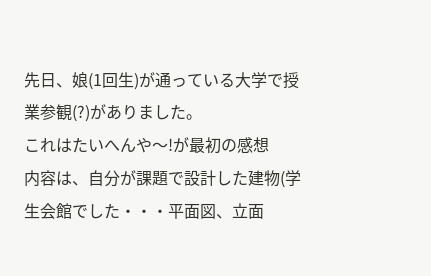先日、娘(1回生)が通っている大学で授業参観(?)がありました。
これはたいへんや〜!が最初の感想
内容は、自分が課題で設計した建物(学生会館でした・・・平面図、立面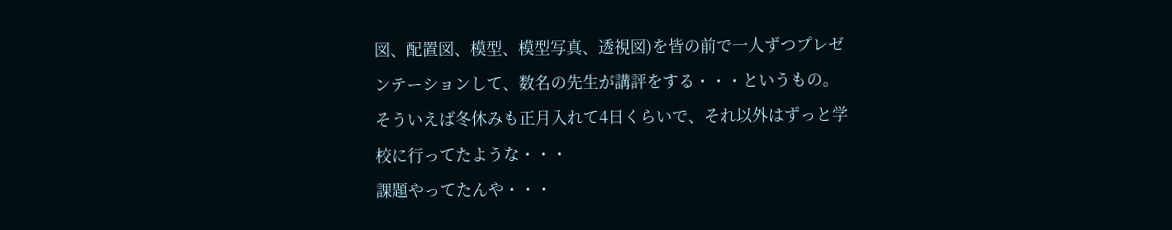図、配置図、模型、模型写真、透視図)を皆の前で一人ずつプレゼンテーションして、数名の先生が講評をする・・・というもの。
そういえば冬休みも正月入れて4日くらいで、それ以外はずっと学校に行ってたような・・・
課題やってたんや・・・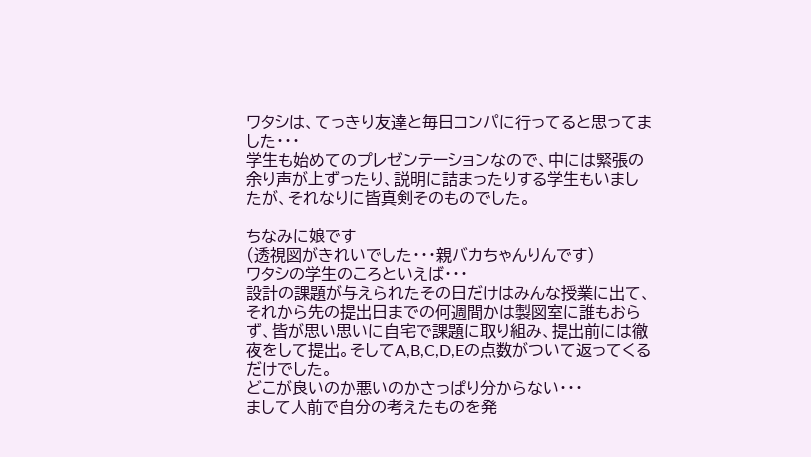ワタシは、てっきり友達と毎日コンパに行ってると思ってました・・・
学生も始めてのプレゼンテーションなので、中には緊張の余り声が上ずったり、説明に詰まったりする学生もいましたが、それなりに皆真剣そのものでした。

ちなみに娘です
(透視図がきれいでした・・・親バカちゃんりんです)
ワタシの学生のころといえば・・・
設計の課題が与えられたその日だけはみんな授業に出て、それから先の提出日までの何週間かは製図室に誰もおらず、皆が思い思いに自宅で課題に取り組み、提出前には徹夜をして提出。そしてA,B,C,D,Eの点数がついて返ってくるだけでした。
どこが良いのか悪いのかさっぱり分からない・・・
まして人前で自分の考えたものを発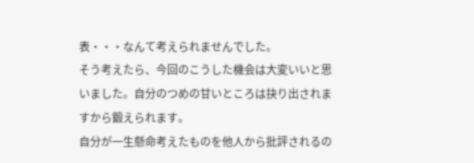表・・・なんて考えられませんでした。
そう考えたら、今回のこうした機会は大変いいと思いました。自分のつめの甘いところは抉り出されますから鍛えられます。
自分が一生懸命考えたものを他人から批評されるの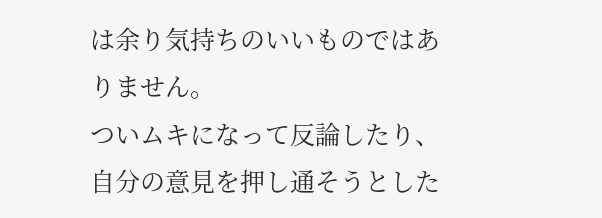は余り気持ちのいいものではありません。
ついムキになって反論したり、自分の意見を押し通そうとした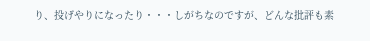り、投げやりになったり・・・しがちなのですが、どんな批評も素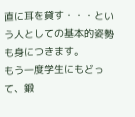直に耳を貸す・・・という人としての基本的姿勢も身につきます。
もう一度学生にもどって、鍛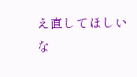え直してほしいな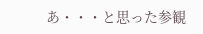あ・・・と思った参観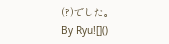(?)でした。
By Ryu![]()